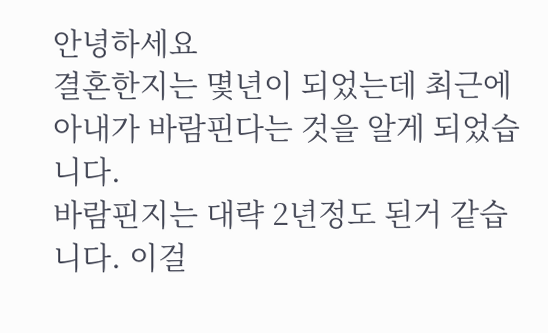안녕하세요
결혼한지는 몇년이 되었는데 최근에 아내가 바람핀다는 것을 알게 되었습니다.
바람핀지는 대략 2년정도 된거 같습니다. 이걸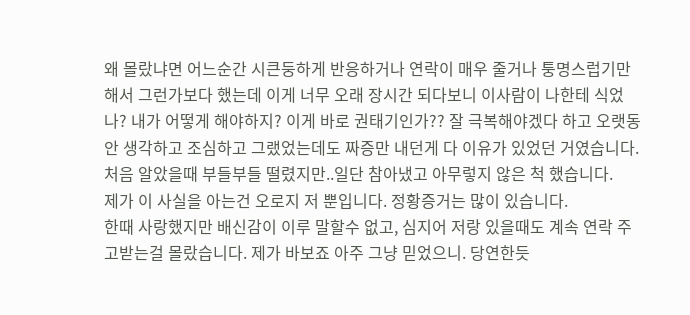왜 몰랐냐면 어느순간 시큰둥하게 반응하거나 연락이 매우 줄거나 퉁명스럽기만 해서 그런가보다 했는데 이게 너무 오래 장시간 되다보니 이사람이 나한테 식었나? 내가 어떻게 해야하지? 이게 바로 권태기인가?? 잘 극복해야겠다 하고 오랫동안 생각하고 조심하고 그랬었는데도 짜증만 내던게 다 이유가 있었던 거였습니다.
처음 알았을때 부들부들 떨렸지만..일단 참아냈고 아무렇지 않은 척 했습니다.
제가 이 사실을 아는건 오로지 저 뿐입니다. 정황증거는 많이 있습니다.
한때 사랑했지만 배신감이 이루 말할수 없고, 심지어 저랑 있을때도 계속 연락 주고받는걸 몰랐습니다. 제가 바보죠 아주 그냥 믿었으니. 당연한듯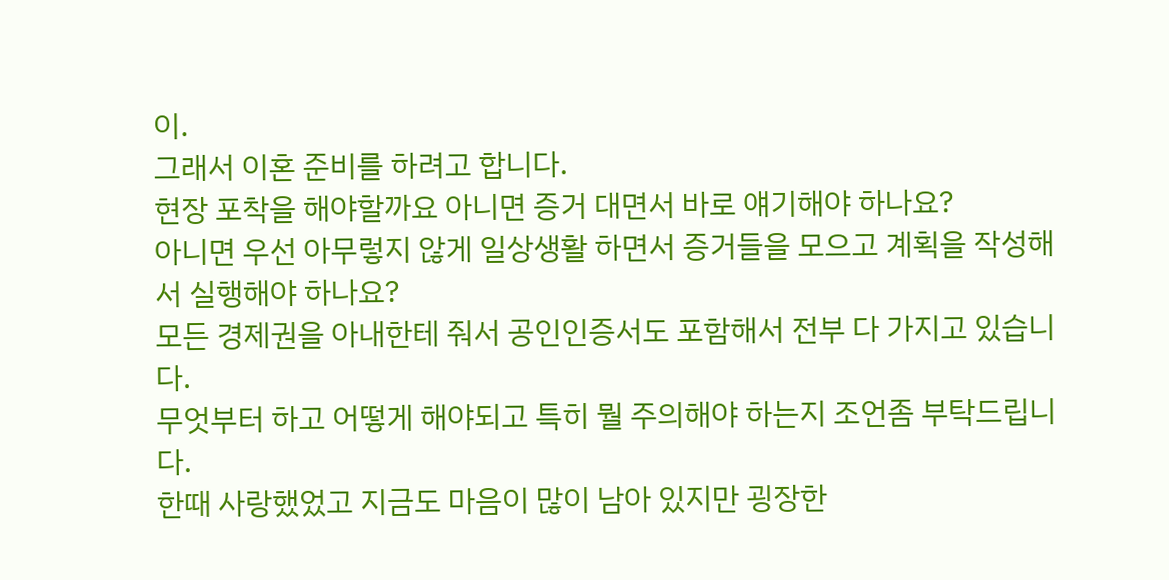이.
그래서 이혼 준비를 하려고 합니다.
현장 포착을 해야할까요 아니면 증거 대면서 바로 얘기해야 하나요?
아니면 우선 아무렇지 않게 일상생활 하면서 증거들을 모으고 계획을 작성해서 실행해야 하나요?
모든 경제권을 아내한테 줘서 공인인증서도 포함해서 전부 다 가지고 있습니다.
무엇부터 하고 어떻게 해야되고 특히 뭘 주의해야 하는지 조언좀 부탁드립니다.
한때 사랑했었고 지금도 마음이 많이 남아 있지만 굉장한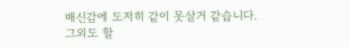배신감에 도저히 같이 못살거 같습니다.
그외도 할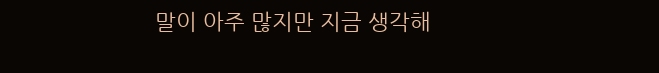말이 아주 많지만 지금 생각해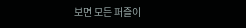보면 모든 퍼즐이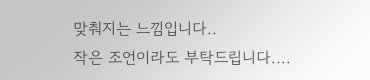맞춰지는 느낌입니다..
작은 조언이라도 부탁드립니다....